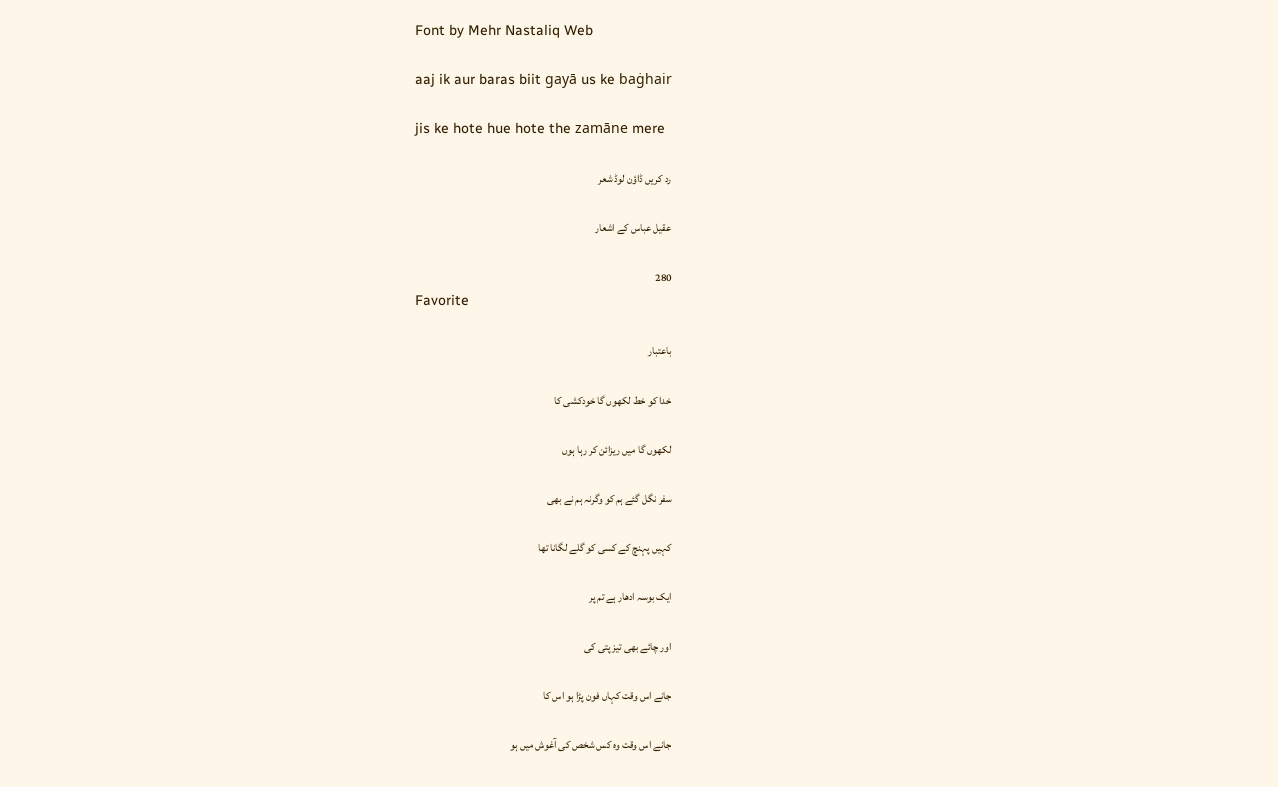Font by Mehr Nastaliq Web

aaj ik aur baras biit gayā us ke baġhair

jis ke hote hue hote the zamāne mere

رد کریں ڈاؤن لوڈ شعر

عقیل عباس کے اشعار

280
Favorite

باعتبار

خدا کو خط لکھوں گا خودکشی کا

لکھوں گا میں ریزائن کر رہا ہوں

سفر نگل گئے ہم کو وگرنہ ہم نے بھی

کہیں پہنچ کے کسی کو گلے لگانا تھا

ایک بوسہ ادھار ہے تم پر

اور چائے بھی تیز پتی کی

جانے اس وقت کہاں فون پڑا ہو اس کا

جانے اس وقت وہ کس شخص کی آغوش میں ہو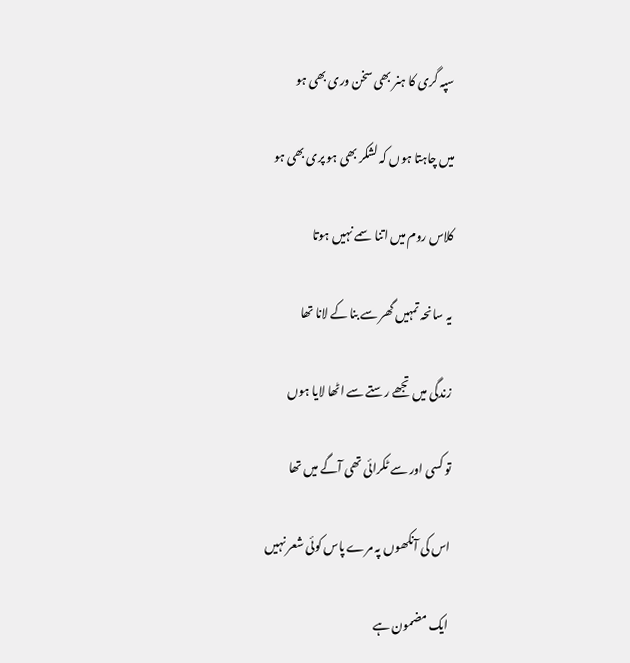سپہ گری کا ہنر بھی سخن وری بھی ہو

میں چاہتا ہوں کہ لشکر بھی ہو پری بھی ہو

کلاس روم میں اتنا سمے نہیں ہوتا

یہ سانحہ تمہیں گھر سے بنا کے لانا تھا

زندگی میں تجھے رستے سے اٹھا لایا ہوں

تو کسی اور سے ٹکرائی تھی آگے میں تھا

اس کی آنکھوں پہ مرے پاس کوئی شعر نہیں

ایک مضمون ہے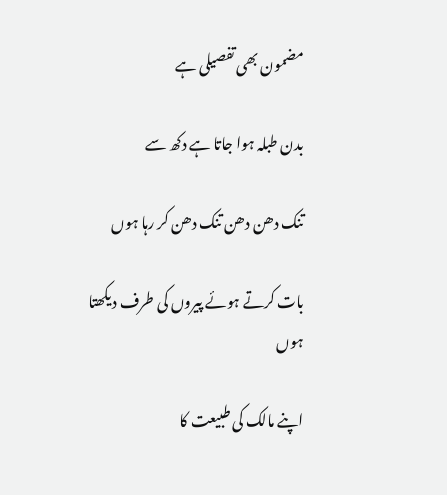مضمون بھی تفصیلی ہے

بدن طبلہ ہوا جاتا ہے دکھ سے

تنک دھن دھن تنک دھن کر رہا ہوں

بات کرتے ہوئے پیروں کی طرف دیکھتا ہوں

اپنے مالک کی طبیعت کا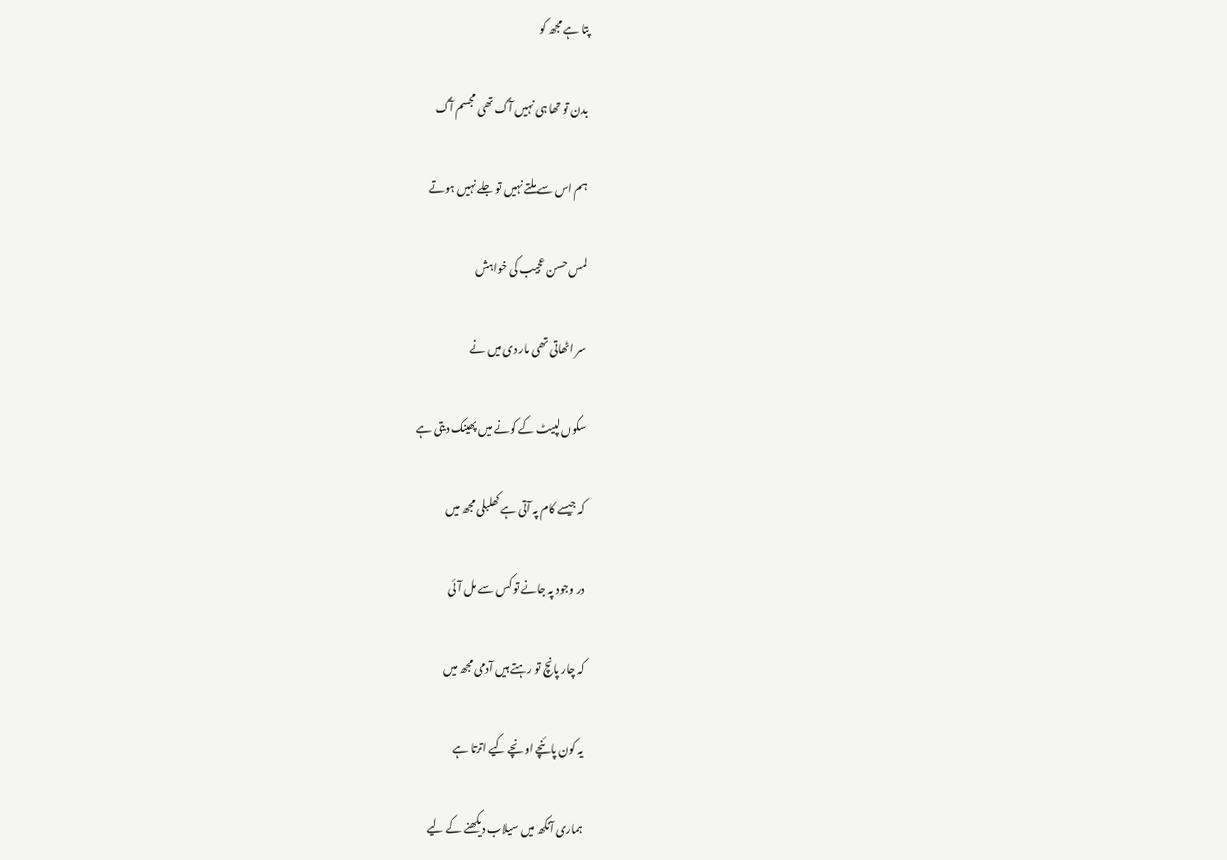پتا ہے مجھ کو

بدن تو تھا ہی نہیں آگ تھی مجسم آگ

ہم اس سے ملتے نہیں تو جلے نہیں ہوتے

لمس حسن عجیب کی خواہش

سر اٹھاتی تھی مار دی میں نے

سکوں لپیٹ کے کونے میں پھینک دیتی ہے

کہ جیسے کام پہ آتی ہے کھلبلی مجھ میں

در وجود پہ جانے تو کس سے مل آئی

کہ چار پانچ تو رہتے ہیں آدمی مجھ میں

یہ کون پائنچے اونچے کیے اترتا ہے

ہماری آنکھ میں سیلاب دیکھنے کے لیے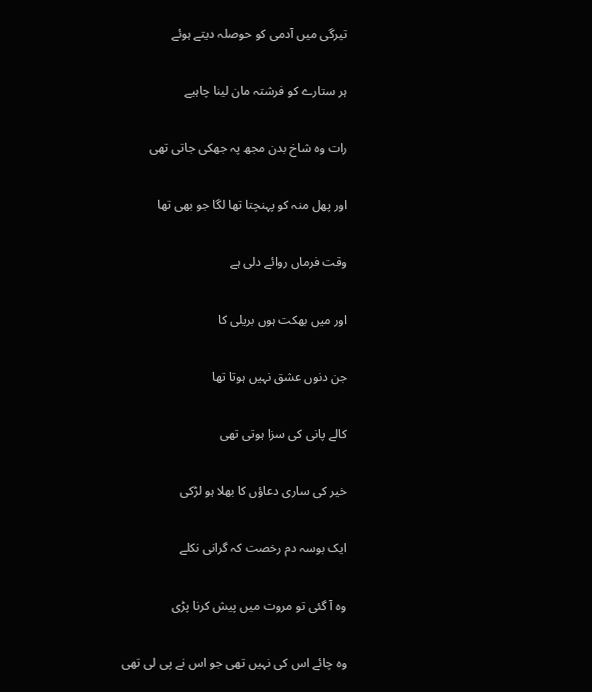تیرگی میں آدمی کو حوصلہ دیتے ہوئے

ہر ستارے کو فرشتہ مان لینا چاہیے

رات وہ شاخ بدن مجھ پہ جھکی جاتی تھی

اور پھل منہ کو پہنچتا تھا لگا جو بھی تھا

وقت فرماں روائے دلی ہے

اور میں بھکت ہوں بریلی کا

جن دنوں عشق نہیں ہوتا تھا

کالے پانی کی سزا ہوتی تھی

خیر کی ساری دعاؤں کا بھلا ہو لڑکی

ایک بوسہ دم رخصت کہ گرانی نکلے

وہ آ گئی تو مروت میں پیش کرنا پڑی

وہ چائے اس کی نہیں تھی جو اس نے پی لی تھی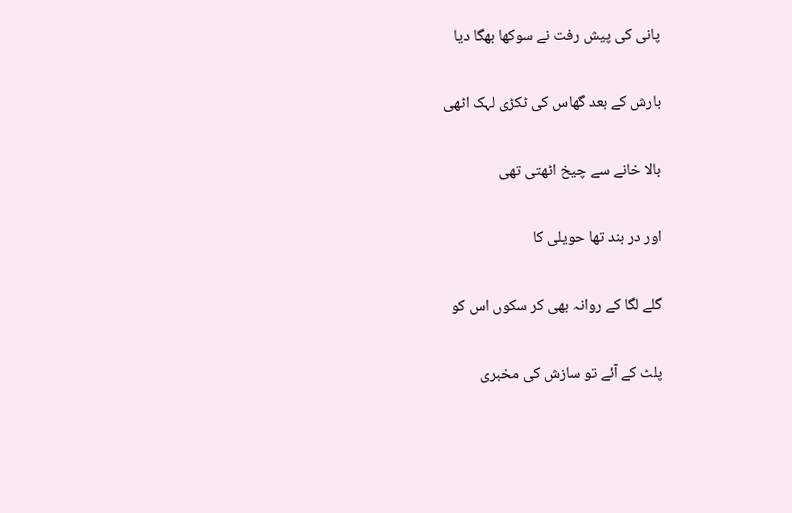پانی کی پیش رفت نے سوکھا بھگا دیا

بارش کے بعد گھاس کی ٹکڑی لہک اٹھی

بالا خانے سے چیخ اٹھتی تھی

اور در بند تھا حویلی کا

گلے لگا کے روانہ بھی کر سکوں اس کو

پلٹ کے آئے تو سازش کی مخبری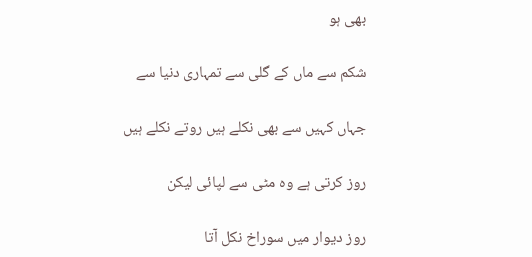بھی ہو

شکم سے ماں کے گلی سے تمہاری دنیا سے

جہاں کہیں سے بھی نکلے ہیں روتے نکلے ہیں

روز کرتی ہے وہ مٹی سے لپائی لیکن

روز دیوار میں سوراخ نکل آتا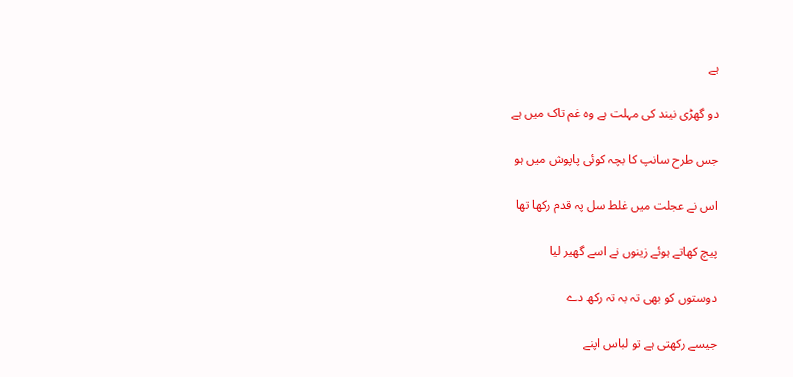ہے

دو گھڑی نیند کی مہلت ہے وہ غم تاک میں ہے

جس طرح سانپ کا بچہ کوئی پاپوش میں ہو

اس نے عجلت میں غلط سل پہ قدم رکھا تھا

پیچ کھاتے ہوئے زینوں نے اسے گھیر لیا

دوستوں کو بھی تہ بہ تہ رکھ دے

جیسے رکھتی ہے تو لباس اپنے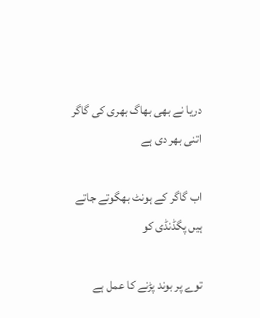دریا نے بھی بھاگ بھری کی گاگر اتنی بھر دی ہے

اب گاگر کے ہونٹ بھگوتے جاتے ہیں پگڈنڈی کو

توے پر بوند پڑنے کا عمل ہے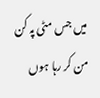میں جس مٹی پہ کن من کر رہا ہوں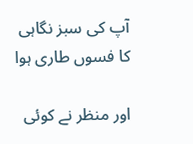آپ کی سبز نگاہی کا فسوں طاری ہوا

اور منظر نے کوئی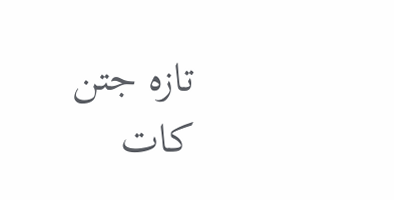تازہ جتن کات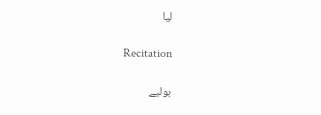لیا

Recitation

بولیے